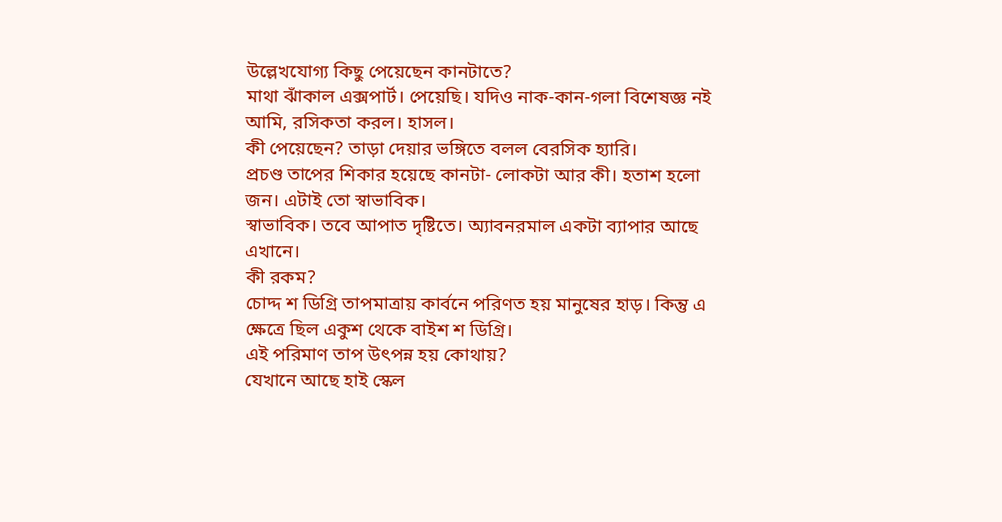উল্লেখযোগ্য কিছু পেয়েছেন কানটাতে?
মাথা ঝাঁকাল এক্সপার্ট। পেয়েছি। যদিও নাক-কান-গলা বিশেষজ্ঞ নই আমি, রসিকতা করল। হাসল।
কী পেয়েছেন? তাড়া দেয়ার ভঙ্গিতে বলল বেরসিক হ্যারি।
প্রচণ্ড তাপের শিকার হয়েছে কানটা- লোকটা আর কী। হতাশ হলো জন। এটাই তো স্বাভাবিক।
স্বাভাবিক। তবে আপাত দৃষ্টিতে। অ্যাবনরমাল একটা ব্যাপার আছে এখানে।
কী রকম?
চোদ্দ শ ডিগ্রি তাপমাত্রায় কার্বনে পরিণত হয় মানুষের হাড়। কিন্তু এ ক্ষেত্রে ছিল একুশ থেকে বাইশ শ ডিগ্রি।
এই পরিমাণ তাপ উৎপন্ন হয় কোথায়?
যেখানে আছে হাই স্কেল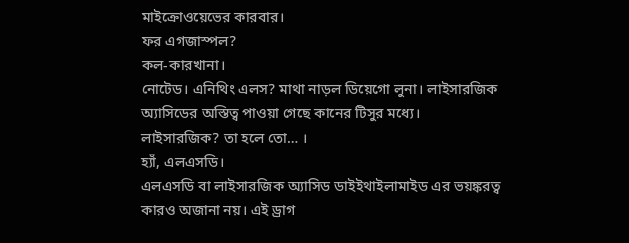মাইক্রোওয়েভের কারবার।
ফর এগজাস্পল?
কল-কারখানা।
নোটেড। এনিথিং এলস? মাথা নাড়ল ডিয়েগো লুনা। লাইসারজিক অ্যাসিডের অস্তিত্ব পাওয়া গেছে কানের টিসুর মধ্যে।
লাইসারজিক? তা হলে তো… ।
হ্যাঁ, এলএসডি।
এলএসডি বা লাইসারজিক অ্যাসিড ডাইইথাইলামাইড এর ভয়ঙ্করত্ব কারও অজানা নয়। এই ড্রাগ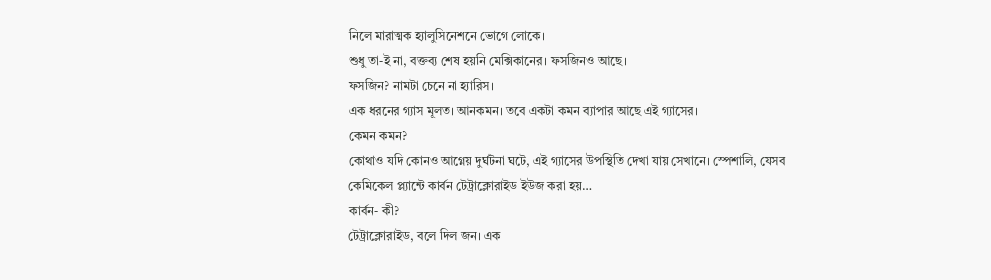নিলে মারাত্মক হ্যালুসিনেশনে ভোগে লোকে।
শুধু তা-ই না, বক্তব্য শেষ হয়নি মেক্সিকানের। ফসজিনও আছে।
ফসজিন? নামটা চেনে না হ্যারিস।
এক ধরনের গ্যাস মূলত। আনকমন। তবে একটা কমন ব্যাপার আছে এই গ্যাসের।
কেমন কমন?
কোথাও যদি কোনও আগ্নেয় দুর্ঘটনা ঘটে, এই গ্যাসের উপস্থিতি দেখা যায় সেখানে। স্পেশালি, যেসব কেমিকেল প্ল্যান্টে কার্বন টেট্রাক্লোরাইড ইউজ করা হয়…
কার্বন- কী?
টেট্রাক্লোরাইড, বলে দিল জন। এক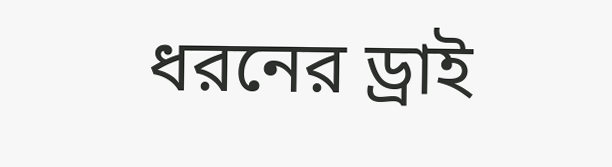ধরনের ড্রাই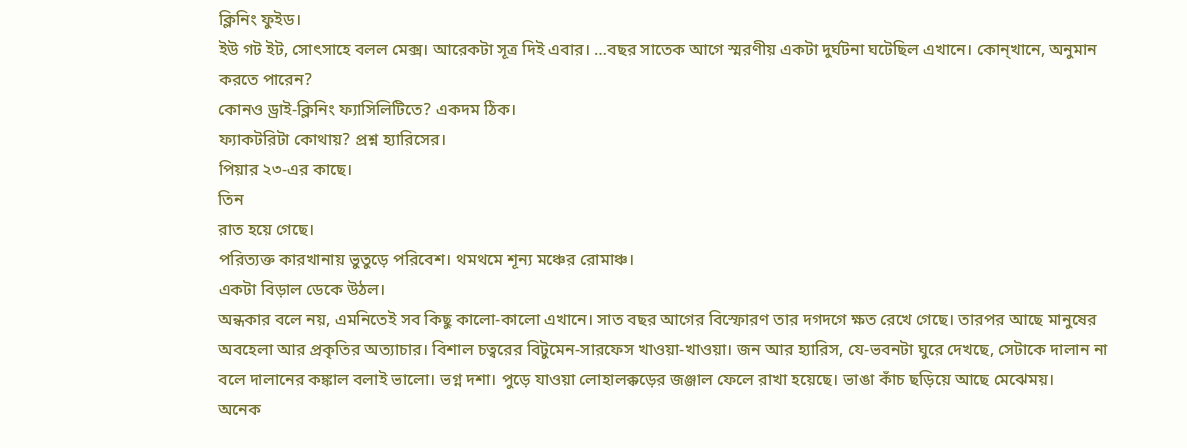ক্লিনিং ফুইড।
ইউ গট ইট, সোৎসাহে বলল মেক্স। আরেকটা সূত্র দিই এবার। …বছর সাতেক আগে স্মরণীয় একটা দুর্ঘটনা ঘটেছিল এখানে। কোন্খানে, অনুমান করতে পারেন?
কোনও ড্রাই-ক্লিনিং ফ্যাসিলিটিতে? একদম ঠিক।
ফ্যাকটরিটা কোথায়? প্রশ্ন হ্যারিসের।
পিয়ার ২৩-এর কাছে।
তিন
রাত হয়ে গেছে।
পরিত্যক্ত কারখানায় ভুতুড়ে পরিবেশ। থমথমে শূন্য মঞ্চের রোমাঞ্চ।
একটা বিড়াল ডেকে উঠল।
অন্ধকার বলে নয়, এমনিতেই সব কিছু কালো-কালো এখানে। সাত বছর আগের বিস্ফোরণ তার দগদগে ক্ষত রেখে গেছে। তারপর আছে মানুষের অবহেলা আর প্রকৃতির অত্যাচার। বিশাল চত্বরের বিটুমেন-সারফেস খাওয়া-খাওয়া। জন আর হ্যারিস, যে-ভবনটা ঘুরে দেখছে, সেটাকে দালান না বলে দালানের কঙ্কাল বলাই ভালো। ভগ্ন দশা। পুড়ে যাওয়া লোহালক্কড়ের জঞ্জাল ফেলে রাখা হয়েছে। ভাঙা কাঁচ ছড়িয়ে আছে মেঝেময়।
অনেক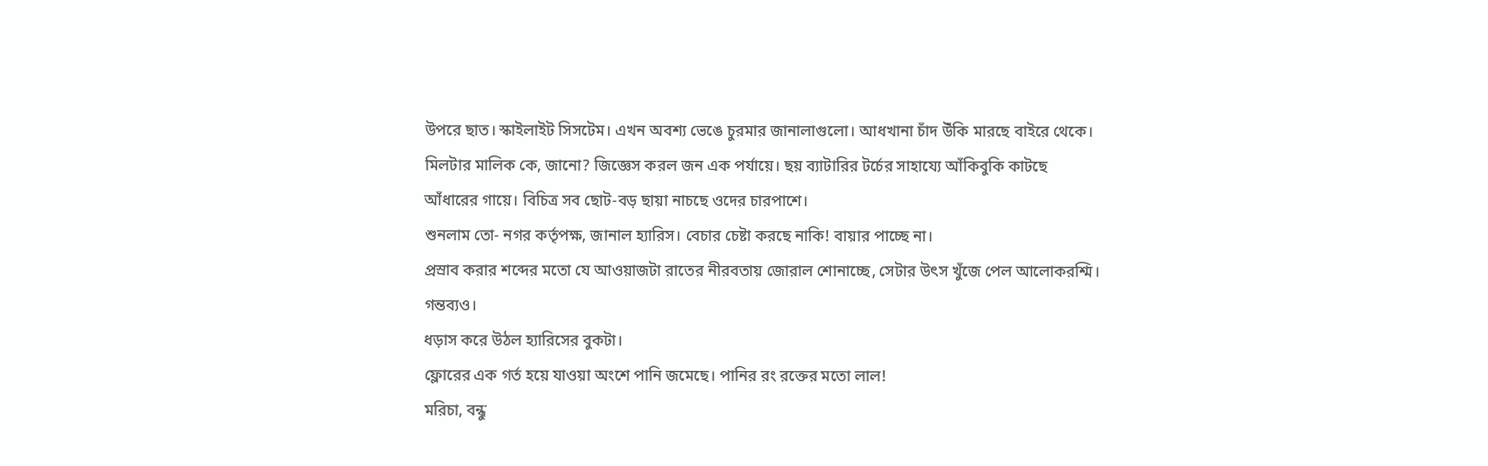উপরে ছাত। স্কাইলাইট সিসটেম। এখন অবশ্য ভেঙে চুরমার জানালাগুলো। আধখানা চাঁদ উঁকি মারছে বাইরে থেকে।
মিলটার মালিক কে, জানো? জিজ্ঞেস করল জন এক পর্যায়ে। ছয় ব্যাটারির টর্চের সাহায্যে আঁকিবুকি কাটছে আঁধারের গায়ে। বিচিত্র সব ছোট-বড় ছায়া নাচছে ওদের চারপাশে।
শুনলাম তো- নগর কর্তৃপক্ষ, জানাল হ্যারিস। বেচার চেষ্টা করছে নাকি! বায়ার পাচ্ছে না।
প্রস্রাব করার শব্দের মতো যে আওয়াজটা রাতের নীরবতায় জোরাল শোনাচ্ছে, সেটার উৎস খুঁজে পেল আলোকরশ্মি। গন্তব্যও।
ধড়াস করে উঠল হ্যারিসের বুকটা।
ফ্লোরের এক গর্ত হয়ে যাওয়া অংশে পানি জমেছে। পানির রং রক্তের মতো লাল!
মরিচা, বন্ধু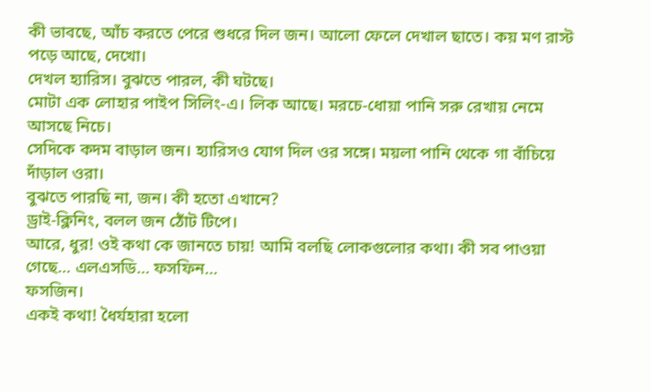কী ভাবছে, আঁচ করতে পেরে শুধরে দিল জন। আলো ফেলে দেখাল ছাতে। কয় মণ রাস্ট পড়ে আছে, দেখো।
দেখল হ্যারিস। বুঝতে পারল, কী ঘটছে।
মোটা এক লোহার পাইপ সিলিং-এ। লিক আছে। মরচে-ধোয়া পানি সরু রেখায় নেমে আসছে নিচে।
সেদিকে কদম বাড়াল জন। হ্যারিসও যোগ দিল ওর সঙ্গে। ময়লা পানি থেকে গা বাঁচিয়ে দাঁড়াল ওরা।
বুঝতে পারছি না, জন। কী হতো এখানে?
ড্রাই-ক্লিনিং, বলল জন ঠোঁট টিপে।
আরে, ধুর! ওই কথা কে জানতে চায়! আমি বলছি লোকগুলোর কথা। কী সব পাওয়া গেছে… এলএসডি… ফসফিন…
ফসজিন।
একই কথা! ধৈর্যহারা হলো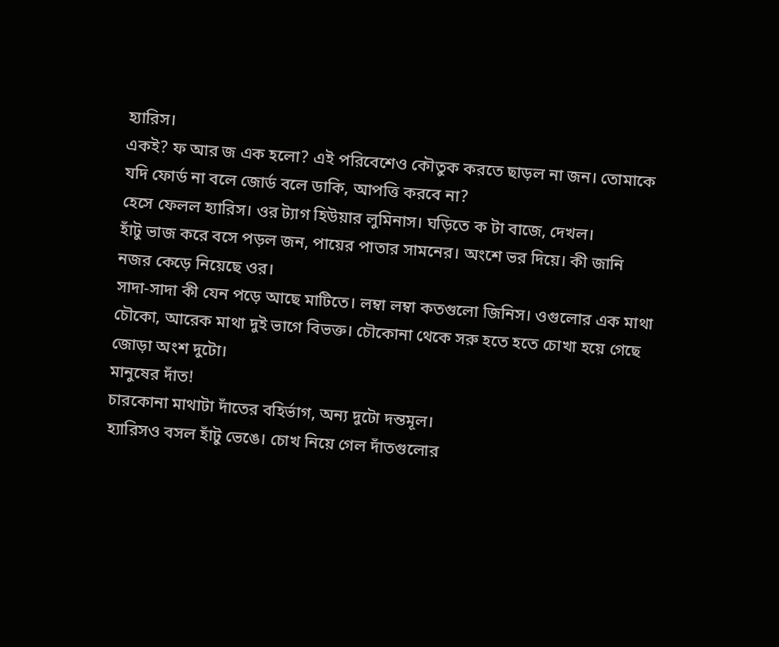হ্যারিস।
একই? ফ আর জ এক হলো? এই পরিবেশেও কৌতুক করতে ছাড়ল না জন। তোমাকে যদি ফোর্ড না বলে জোর্ড বলে ডাকি, আপত্তি করবে না?
হেসে ফেলল হ্যারিস। ওর ট্যাগ হিউয়ার লুমিনাস। ঘড়িতে ক টা বাজে, দেখল।
হাঁটু ভাজ করে বসে পড়ল জন, পায়ের পাতার সামনের। অংশে ভর দিয়ে। কী জানি নজর কেড়ে নিয়েছে ওর।
সাদা-সাদা কী যেন পড়ে আছে মাটিতে। লম্বা লম্বা কতগুলো জিনিস। ওগুলোর এক মাথা চৌকো, আরেক মাথা দুই ভাগে বিভক্ত। চৌকোনা থেকে সরু হতে হতে চোখা হয়ে গেছে জোড়া অংশ দুটো।
মানুষের দাঁত!
চারকোনা মাথাটা দাঁতের বহির্ভাগ, অন্য দুটো দন্তমূল।
হ্যারিসও বসল হাঁটু ভেঙে। চোখ নিয়ে গেল দাঁতগুলোর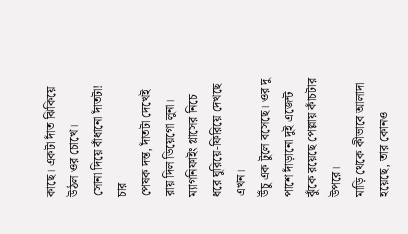কাছে। একটা দাঁত ঝিকিয়ে উঠল ওর চোখে।
সোনা দিয়ে বাঁধানো দাঁতটা!
চার
পেষক দন্ত, দাঁতটা দেখেই রায় দিল ডিয়েগো লুনা। ম্যাগনিফাইং গ্লাসের নিচে ধরে ঘুরিয়ে-ফিরিয়ে দেখছে এখন।
উঁচু এক টুলে বসেছে। ওর দু পাশে দাঁড়ানো দুই এজেন্ট ঝুঁকে রয়েছে পেল্লায় কাঁচটার উপরে।
মাড়ি থেকে কীভাবে আলাদা হয়েছে, তার কোনও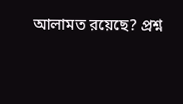আলামত রয়েছে? প্রশ্ন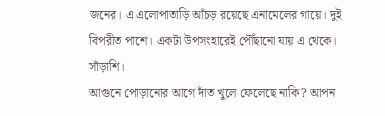জনের। এ এলোপাতাড়ি আঁচড় রয়েছে এনামেলের গায়ে। দুই বিপরীত পাশে। একটা উপসংহারেই পৌঁছানো যায় এ থেকে। সাঁড়াশি।
আগুনে পোড়ানোর আগে দাঁত খুলে ফেলেছে নাকি? আপন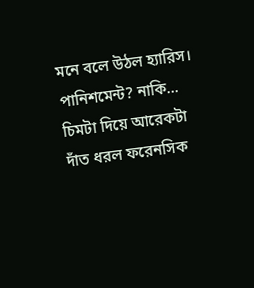মনে বলে উঠল হ্যারিস। পানিশমেন্ট? নাকি…
চিমটা দিয়ে আরেকটা দাঁত ধরল ফরেনসিক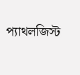প্যাথলজিস্ট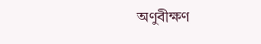অণুবীক্ষণ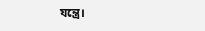যন্ত্রে।